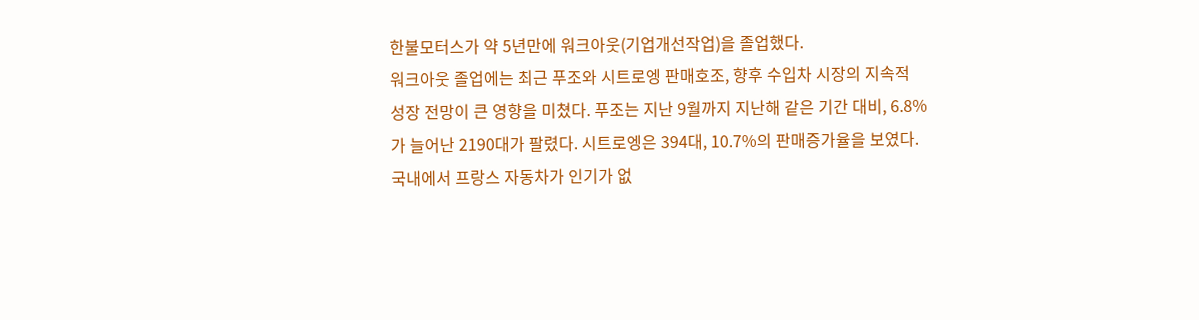한불모터스가 약 5년만에 워크아웃(기업개선작업)을 졸업했다.
워크아웃 졸업에는 최근 푸조와 시트로엥 판매호조, 향후 수입차 시장의 지속적 성장 전망이 큰 영향을 미쳤다. 푸조는 지난 9월까지 지난해 같은 기간 대비, 6.8%가 늘어난 2190대가 팔렸다. 시트로엥은 394대, 10.7%의 판매증가율을 보였다. 국내에서 프랑스 자동차가 인기가 없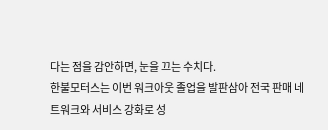다는 점을 감안하면, 눈을 끄는 수치다.
한불모터스는 이번 워크아웃 졸업을 발판삼아 전국 판매 네트워크와 서비스 강화로 성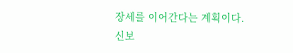장세를 이어간다는 계획이다.
신보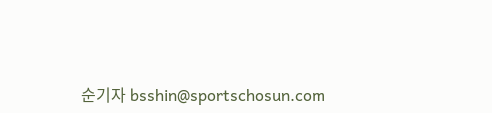순기자 bsshin@sportschosun.com